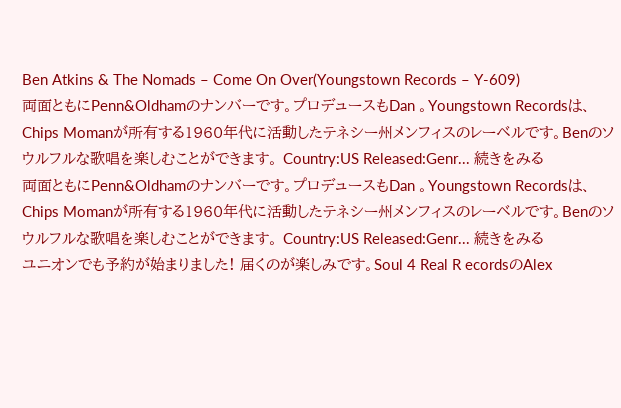Ben Atkins & The Nomads – Come On Over(Youngstown Records – Y-609)
両面ともにPenn&Oldhamのナンバーです。プロデュースもDan 。Youngstown Recordsは、Chips Momanが所有する1960年代に活動したテネシー州メンフィスのレーベルです。Benのソウルフルな歌唱を楽しむことができます。 Country:US Released:Genr... 続きをみる
両面ともにPenn&Oldhamのナンバーです。プロデュースもDan 。Youngstown Recordsは、Chips Momanが所有する1960年代に活動したテネシー州メンフィスのレーベルです。Benのソウルフルな歌唱を楽しむことができます。 Country:US Released:Genr... 続きをみる
ユニオンでも予約が始まりました! 届くのが楽しみです。Soul 4 Real R ecordsのAlex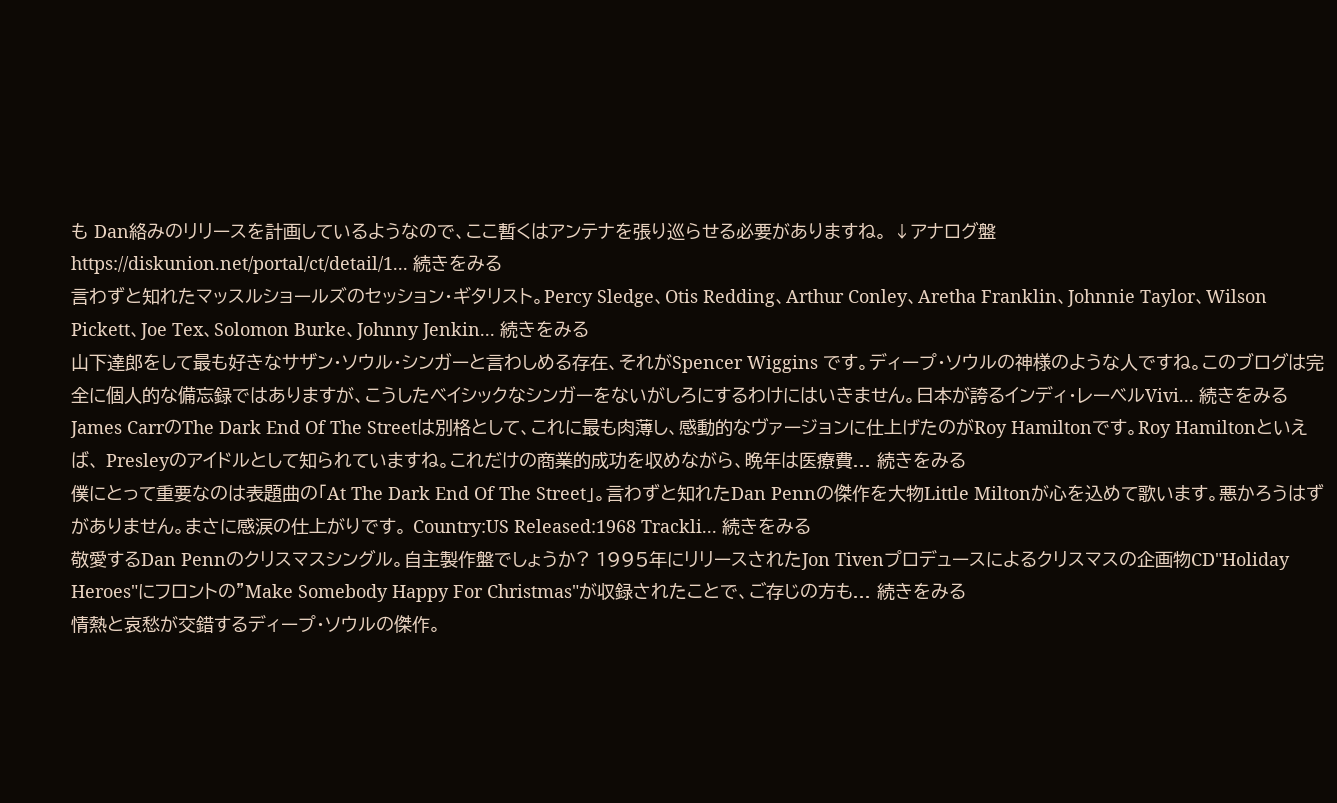も Dan絡みのリリースを計画しているようなので、ここ暫くはアンテナを張り巡らせる必要がありますね。 ↓アナログ盤 https://diskunion.net/portal/ct/detail/1... 続きをみる
言わずと知れたマッスルショールズのセッション・ギタリスト。Percy Sledge、Otis Redding、Arthur Conley、Aretha Franklin、Johnnie Taylor、Wilson Pickett、Joe Tex、Solomon Burke、Johnny Jenkin... 続きをみる
山下達郎をして最も好きなサザン・ソウル・シンガーと言わしめる存在、それがSpencer Wiggins です。ディープ・ソウルの神様のような人ですね。このブログは完全に個人的な備忘録ではありますが、こうしたベイシックなシンガーをないがしろにするわけにはいきません。日本が誇るインディ・レーベルVivi... 続きをみる
James CarrのThe Dark End Of The Streetは別格として、これに最も肉薄し、感動的なヴァージョンに仕上げたのがRoy Hamiltonです。Roy Hamiltonといえば、 Presleyのアイドルとして知られていますね。これだけの商業的成功を収めながら、晩年は医療費... 続きをみる
僕にとって重要なのは表題曲の「At The Dark End Of The Street」。言わずと知れたDan Pennの傑作を大物Little Miltonが心を込めて歌います。悪かろうはずがありません。まさに感涙の仕上がりです。 Country:US Released:1968 Trackli... 続きをみる
敬愛するDan Pennのクリスマスシングル。自主製作盤でしょうか? 1995年にリリースされたJon Tivenプロデュースによるクリスマスの企画物CD"Holiday Heroes"にフロントの”Make Somebody Happy For Christmas"が収録されたことで、ご存じの方も... 続きをみる
情熱と哀愁が交錯するディープ・ソウルの傑作。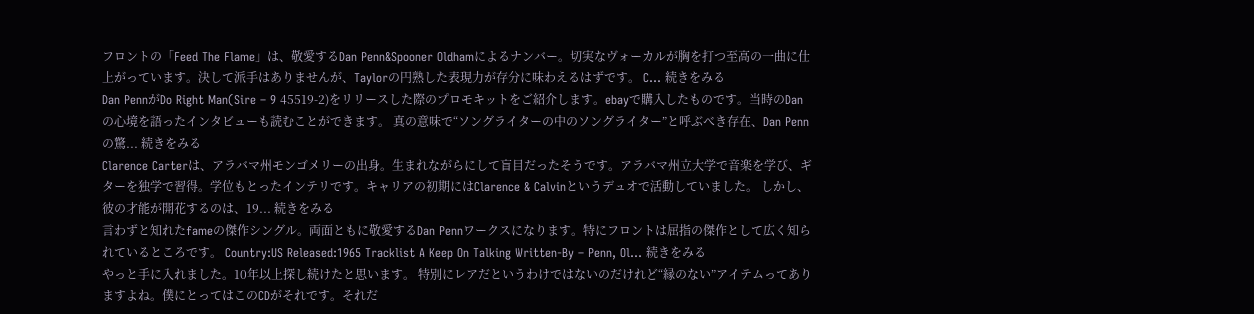フロントの「Feed The Flame」は、敬愛するDan Penn&Spooner Oldhamによるナンバー。切実なヴォーカルが胸を打つ至高の一曲に仕上がっています。決して派手はありませんが、Taylorの円熟した表現力が存分に味わえるはずです。 C... 続きをみる
Dan PennがDo Right Man(Sire – 9 45519-2)をリリースした際のプロモキットをご紹介します。ebayで購入したものです。当時のDanの心境を語ったインタビューも読むことができます。 真の意味で“ソングライターの中のソングライター”と呼ぶべき存在、Dan Penn の驚... 続きをみる
Clarence Carterは、アラバマ州モンゴメリーの出身。生まれながらにして盲目だったそうです。アラバマ州立大学で音楽を学び、ギターを独学で習得。学位もとったインテリです。キャリアの初期にはClarence & Calvinというデュオで活動していました。 しかし、彼の才能が開花するのは、19... 続きをみる
言わずと知れたfameの傑作シングル。両面ともに敬愛するDan Pennワークスになります。特にフロントは屈指の傑作として広く知られているところです。 Country:US Released:1965 Tracklist A Keep On Talking Written-By – Penn, Ol... 続きをみる
やっと手に入れました。10年以上探し続けたと思います。 特別にレアだというわけではないのだけれど“縁のない”アイテムってありますよね。僕にとってはこのCDがそれです。それだ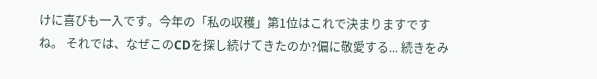けに喜びも一入です。今年の「私の収穫」第1位はこれで決まりますですね。 それでは、なぜこのCDを探し続けてきたのか?偏に敬愛する... 続きをみ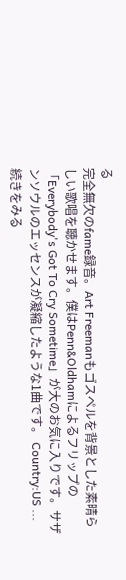る
完全無欠のfame録音。Art Freemanもゴスペルを背景とした素晴らしい歌唱を聴かせます。僕はPenn&Oldhamによるフリップの「Everybody's Got To Cry Sometime」が大のお気に入りです。サザンソウルのエッセンスが凝縮したような1曲です。 Country:US ... 続きをみる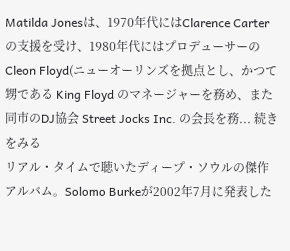Matilda Jonesは、1970年代にはClarence Carterの支援を受け、1980年代にはプロデューサーのCleon Floyd(ニューオーリンズを拠点とし、かつて甥である King Floyd のマネージャーを務め、また同市のDJ協会 Street Jocks Inc. の会長を務... 続きをみる
リアル・タイムで聴いたディープ・ソウルの傑作アルバム。Solomo Burkeが2002年7月に発表した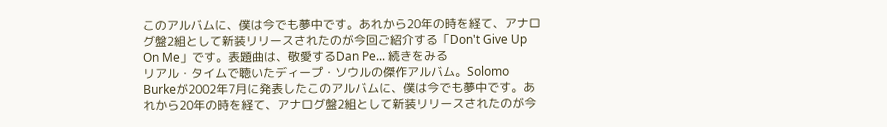このアルバムに、僕は今でも夢中です。あれから20年の時を経て、アナログ盤2組として新装リリースされたのが今回ご紹介する「Don't Give Up On Me」です。表題曲は、敬愛するDan Pe... 続きをみる
リアル・タイムで聴いたディープ・ソウルの傑作アルバム。Solomo Burkeが2002年7月に発表したこのアルバムに、僕は今でも夢中です。あれから20年の時を経て、アナログ盤2組として新装リリースされたのが今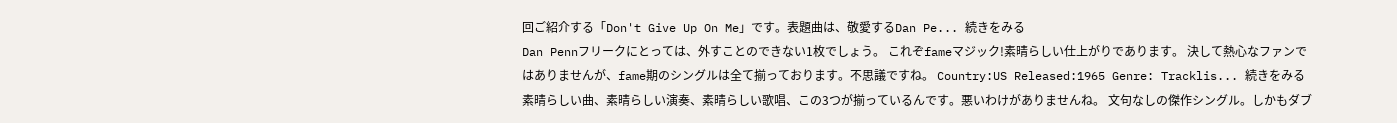回ご紹介する「Don't Give Up On Me」です。表題曲は、敬愛するDan Pe... 続きをみる
Dan Pennフリークにとっては、外すことのできない1枚でしょう。 これぞfameマジック!素晴らしい仕上がりであります。 決して熱心なファンではありませんが、fame期のシングルは全て揃っております。不思議ですね。 Country:US Released:1965 Genre: Tracklis... 続きをみる
素晴らしい曲、素晴らしい演奏、素晴らしい歌唱、この3つが揃っているんです。悪いわけがありませんね。 文句なしの傑作シングル。しかもダブ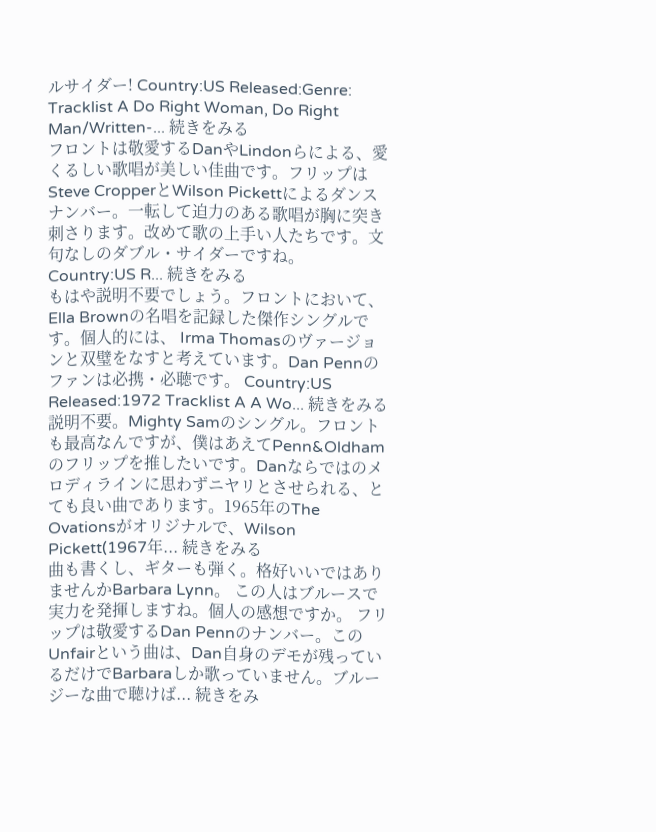ルサイダー! Country:US Released:Genre: Tracklist A Do Right Woman, Do Right Man/Written-... 続きをみる
フロントは敬愛するDanやLindonらによる、愛くるしい歌唱が美しい佳曲です。フリップはSteve CropperとWilson Pickettによるダンスナンバー。一転して迫力のある歌唱が胸に突き刺さります。改めて歌の上手い人たちです。文句なしのダブル・サイダーですね。 Country:US R... 続きをみる
もはや説明不要でしょう。フロントにおいて、Ella Brownの名唱を記録した傑作シングルです。個人的には、 Irma Thomasのヴァージョンと双璧をなすと考えています。Dan Pennのファンは必携・必聴です。 Country:US Released:1972 Tracklist A A Wo... 続きをみる
説明不要。Mighty Samのシングル。フロントも最高なんですが、僕はあえてPenn&Oldhamのフリップを推したいです。Danならではのメロディラインに思わずニヤリとさせられる、とても良い曲であります。1965年のThe Ovationsがオリジナルで、Wilson Pickett(1967年... 続きをみる
曲も書くし、ギターも弾く。格好いいではありませんかBarbara Lynn。 この人はブルースで実力を発揮しますね。個人の感想ですか。 フリップは敬愛するDan Pennのナンバー。このUnfairという曲は、Dan自身のデモが残っているだけでBarbaraしか歌っていません。ブルージーな曲で聴けば... 続きをみ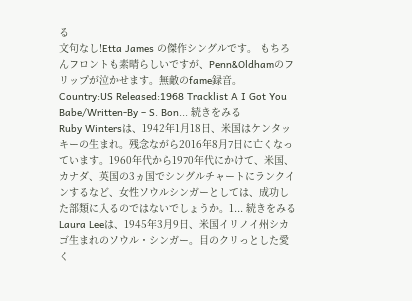る
文句なし!Etta James の傑作シングルです。 もちろんフロントも素晴らしいですが、Penn&Oldhamのフリップが泣かせます。無敵のfame録音。 Country:US Released:1968 Tracklist A I Got You Babe/Written-By – S. Bon... 続きをみる
Ruby Wintersは、1942年1月18日、米国はケンタッキーの生まれ。残念ながら2016年8月7日に亡くなっています。1960年代から1970年代にかけて、米国、カナダ、英国の3ヵ国でシングルチャートにランクインするなど、女性ソウルシンガーとしては、成功した部類に入るのではないでしょうか。1... 続きをみる
Laura Leeは、1945年3月9日、米国イリノイ州シカゴ生まれのソウル・シンガー。目のクリっとした愛く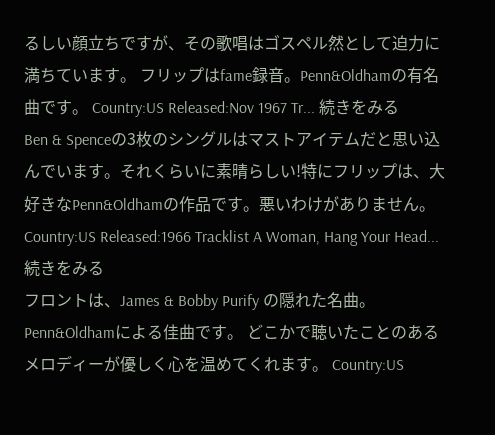るしい顔立ちですが、その歌唱はゴスペル然として迫力に満ちています。 フリップはfame録音。Penn&Oldhamの有名曲です。 Country:US Released:Nov 1967 Tr... 続きをみる
Ben & Spenceの3枚のシングルはマストアイテムだと思い込んでいます。それくらいに素晴らしい!特にフリップは、大好きなPenn&Oldhamの作品です。悪いわけがありません。 Country:US Released:1966 Tracklist A Woman, Hang Your Head... 続きをみる
フロントは、James & Bobby Purify の隠れた名曲。Penn&Oldhamによる佳曲です。 どこかで聴いたことのあるメロディーが優しく心を温めてくれます。 Country:US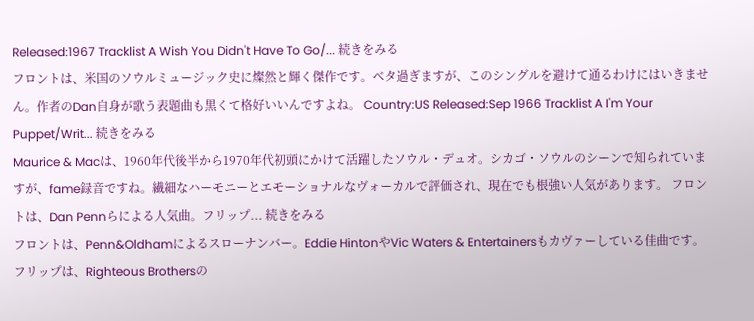Released:1967 Tracklist A Wish You Didn't Have To Go/... 続きをみる
フロントは、米国のソウルミュージック史に燦然と輝く傑作です。ベタ過ぎますが、このシングルを避けて通るわけにはいきません。作者のDan自身が歌う表題曲も黒くて格好いいんですよね。 Country:US Released:Sep 1966 Tracklist A I'm Your Puppet/Writ... 続きをみる
Maurice & Macは、1960年代後半から1970年代初頭にかけて活躍したソウル・デュオ。シカゴ・ソウルのシーンで知られていますが、fame録音ですね。繊細なハーモニーとエモーショナルなヴォーカルで評価され、現在でも根強い人気があります。 フロントは、Dan Pennらによる人気曲。フリップ... 続きをみる
フロントは、Penn&Oldhamによるスローナンバー。Eddie HintonやVic Waters & Entertainersもカヴァーしている佳曲です。フリップは、Righteous Brothersの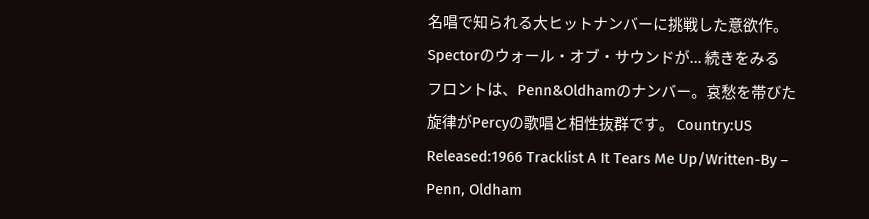名唱で知られる大ヒットナンバーに挑戦した意欲作。Spectorのウォール・オブ・サウンドが... 続きをみる
フロントは、Penn&Oldhamのナンバー。哀愁を帯びた旋律がPercyの歌唱と相性抜群です。 Country:US Released:1966 Tracklist A It Tears Me Up/Written-By – Penn, Oldham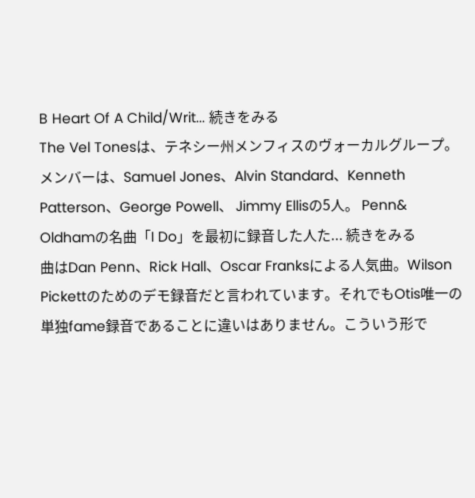B Heart Of A Child/Writ... 続きをみる
The Vel Tonesは、テネシー州メンフィスのヴォーカルグループ。メンバーは、Samuel Jones、Alvin Standard、Kenneth Patterson、George Powell、 Jimmy Ellisの5人。 Penn& Oldhamの名曲「I Do」を最初に録音した人た... 続きをみる
曲はDan Penn、Rick Hall、Oscar Franksによる人気曲。Wilson Pickettのためのデモ録音だと言われています。それでもOtis唯一の単独fame録音であることに違いはありません。こういう形で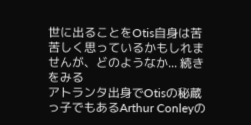世に出ることをOtis自身は苦苦しく思っているかもしれませんが、どのようなか... 続きをみる
アトランタ出身でOtisの秘蔵っ子でもあるArthur Conleyの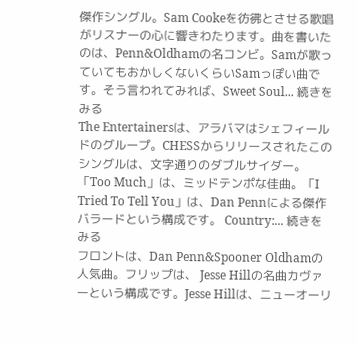傑作シングル。Sam Cookeを彷彿とさせる歌唱がリスナーの心に響きわたります。曲を書いたのは、Penn&Oldhamの名コンビ。Samが歌っていてもおかしくないくらいSamっぽい曲です。そう言われてみれば、Sweet Soul... 続きをみる
The Entertainersは、アラバマはシェフィールドのグループ。CHESSからリリースされたこのシングルは、文字通りのダブルサイダー。「Too Much」は、ミッドテンポな佳曲。「I Tried To Tell You」は、Dan Pennによる傑作バラードという構成です。 Country:... 続きをみる
フロントは、Dan Penn&Spooner Oldhamの人気曲。フリップは、 Jesse Hillの名曲カヴァーという構成です。Jesse Hillは、ニューオーリ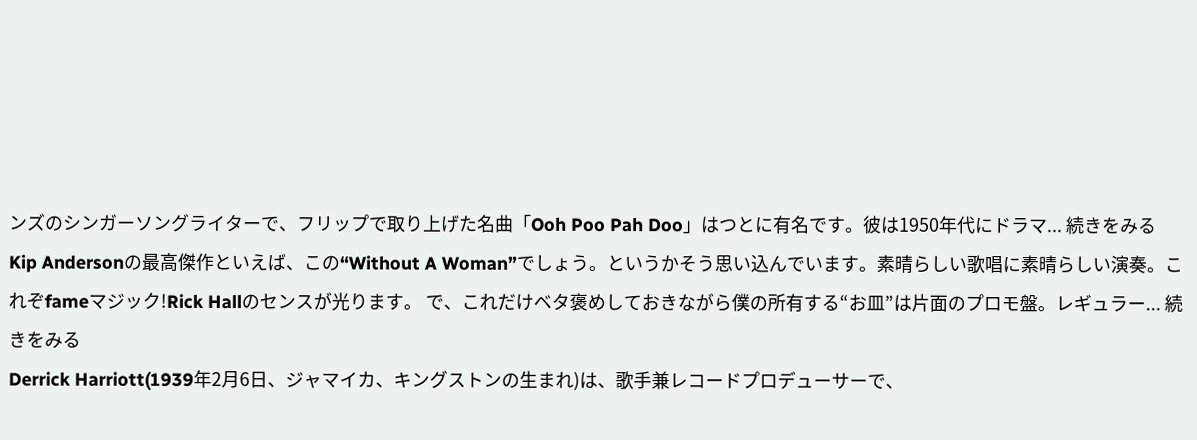ンズのシンガーソングライターで、フリップで取り上げた名曲「Ooh Poo Pah Doo」はつとに有名です。彼は1950年代にドラマ... 続きをみる
Kip Andersonの最高傑作といえば、この“Without A Woman”でしょう。というかそう思い込んでいます。素晴らしい歌唱に素晴らしい演奏。これぞfameマジック!Rick Hallのセンスが光ります。 で、これだけベタ褒めしておきながら僕の所有する“お皿”は片面のプロモ盤。レギュラー... 続きをみる
Derrick Harriott(1939年2月6日、ジャマイカ、キングストンの生まれ)は、歌手兼レコードプロデューサーで、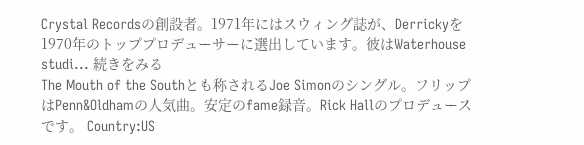Crystal Recordsの創設者。1971年にはスウィング誌が、Derrickyを1970年のトッププロデューサーに選出しています。彼はWaterhouse studi... 続きをみる
The Mouth of the Southとも称されるJoe Simonのシングル。フリップはPenn&Oldhamの人気曲。安定のfame録音。Rick Hallのプロデュースです。 Country:US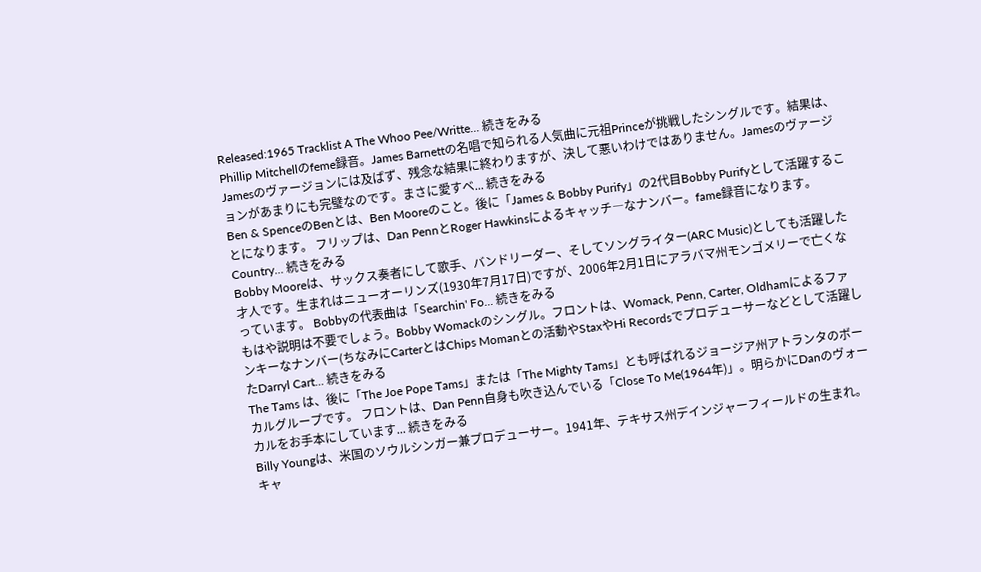Released:1965 Tracklist A The Whoo Pee/Writte... 続きをみる
Phillip Mitchellのfeme録音。James Barnettの名唱で知られる人気曲に元祖Princeが挑戦したシングルです。結果は、Jamesのヴァージョンには及ばず、残念な結果に終わりますが、決して悪いわけではありません。Jamesのヴァージョンがあまりにも完璧なのです。まさに愛すべ... 続きをみる
Ben & SpenceのBenとは、Ben Mooreのこと。後に「James & Bobby Purify」の2代目Bobby Purifyとして活躍することになります。 フリップは、Dan PennとRoger Hawkinsによるキャッチ―なナンバー。fame録音になります。 Country... 続きをみる
Bobby Mooreは、サックス奏者にして歌手、バンドリーダー、そしてソングライター(ARC Music)としても活躍した才人です。生まれはニューオーリンズ(1930年7月17日)ですが、2006年2月1日にアラバマ州モンゴメリーで亡くなっています。 Bobbyの代表曲は「Searchin' Fo... 続きをみる
もはや説明は不要でしょう。Bobby Womackのシングル。フロントは、Womack, Penn, Carter, Oldhamによるファンキーなナンバー(ちなみにCarterとはChips Momanとの活動やStaxやHi Recordsでプロデューサーなどとして活躍したDarryl Cart... 続きをみる
The Tams は、後に「The Joe Pope Tams」または「The Mighty Tams」とも呼ばれるジョージア州アトランタのボーカルグループです。 フロントは、Dan Penn自身も吹き込んでいる「Close To Me(1964年)」。明らかにDanのヴォーカルをお手本にしています... 続きをみる
Billy Youngは、米国のソウルシンガー兼プロデューサー。1941年、テキサス州デインジャーフィールドの生まれ。キャ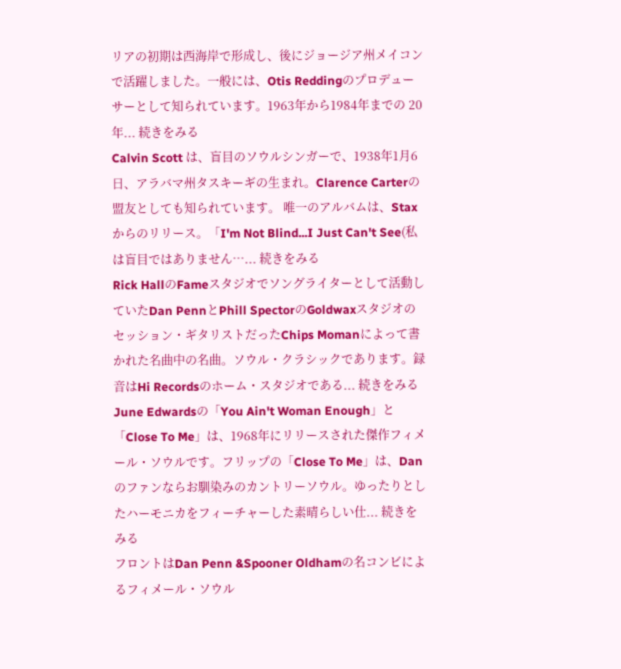リアの初期は西海岸で形成し、後にジョージア州メイコンで活躍しました。一般には、Otis Reddingのプロデューサーとして知られています。1963年から1984年までの 20年... 続きをみる
Calvin Scott は、盲目のソウルシンガーで、1938年1月6日、アラバマ州タスキーギの生まれ。Clarence Carterの盟友としても知られています。 唯一のアルバムは、Staxからのリリース。「I'm Not Blind...I Just Can't See(私は盲目ではありません…... 続きをみる
Rick HallのFameスタジオでソングライターとして活動していたDan PennとPhill SpectorのGoldwaxスタジオのセッション・ギタリストだったChips Momanによって書かれた名曲中の名曲。ソウル・クラシックであります。録音はHi Recordsのホーム・スタジオである... 続きをみる
June Edwardsの「You Ain't Woman Enough」と「Close To Me」は、1968年にリリースされた傑作フィメール・ソウルです。フリップの「Close To Me」は、Danのファンならお馴染みのカントリーソウル。ゆったりとしたハーモニカをフィーチャーした素晴らしい仕... 続きをみる
フロントはDan Penn &Spooner Oldhamの名コンビによるフィメール・ソウル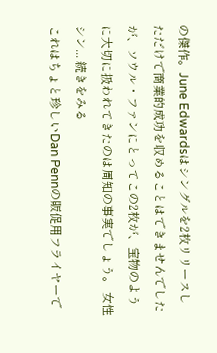の傑作。June Edwardsはシングルを2枚リリースしただけで商業的成功を収めることはできませんでしたが、ソウル・ファンにとってこの2枚が、宝物のように大切に扱われてきたのは周知の事実でしょう。 女性シン... 続きをみる
これはちょと珍しいDan Pennの販促用フライヤーで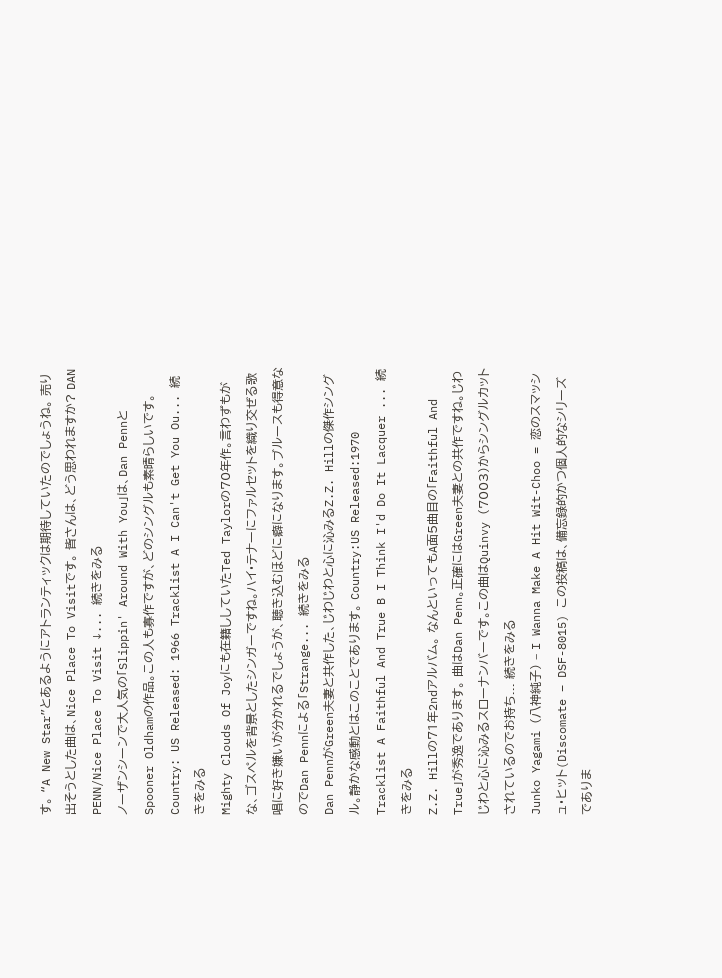す。 “A New Star”とあるようにアトランティックは期待していたのでしょうね。 売り出そうとした曲は、Nice Place To Visitです。 皆さんは、どう思われますか? DAN PENN/Nice Place To Visit ↓... 続きをみる
ノーザンシーンで大人気の「Slippin' Around With You」は、Dan PennとSpooner Oldhamの作品。この人も寡作ですが、どのシングルも素晴らしいです。 Country: US Released: 1966 Tracklist A I Can't Get You Ou... 続きをみる
Mighty Clouds Of Joyにも在籍ししていたTed Taylorの70年作。言わずもがな、ゴスペルを背景としたシンガーですね。ハイ・テナーにファルセットを織り交ぜる歌唱に好き嫌いが分かれるでしょうが、聴き込むほどに癖になります。ブルースも得意なのでDan Pennによる「Strange... 続きをみる
Dan PennがGreen夫妻と共作した、じわじわと心に沁みるZ.Z. Hillの傑作シングル。静かな感動とはこのことであります。 Country:US Released:1970 Tracklist A Faithful And True B I Think I'd Do It Lacquer ... 続きをみる
Z.Z. Hillの71年2ndアルバム。 なんといってもA面5曲目の「Faithful And True」が秀逸であります。 曲はDan Penn。正確にはGreen夫妻との共作ですね。じわじわと心に沁みるスローナンバーです。この曲はQuinvy (7003)からシングルカットされているのでお持ち... 続きをみる
Junko Yagami (八神純子) – I Wanna Make A Hit Wit-Choo = 恋のスマッシュ・ヒット(Discomate – DSF-8015) この投稿は、備忘録的かつ個人的なシリーズでありま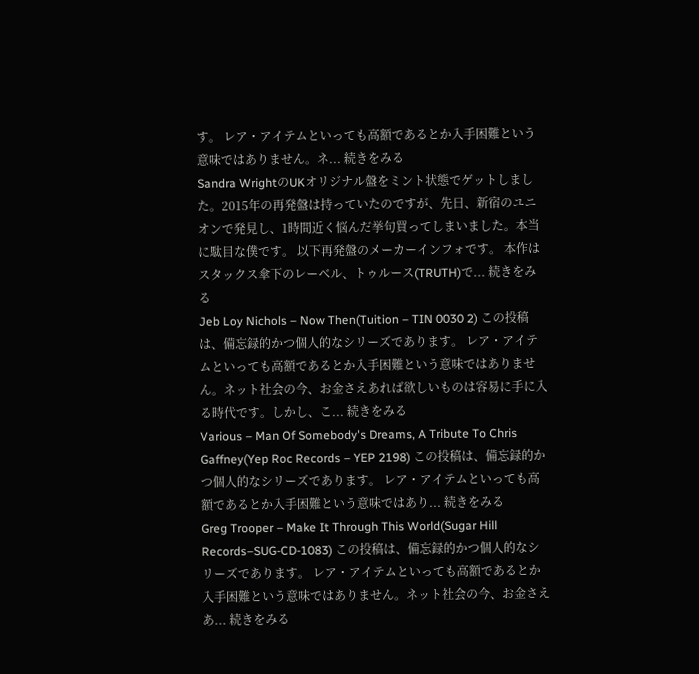す。 レア・アイテムといっても高額であるとか入手困難という意味ではありません。ネ... 続きをみる
Sandra WrightのUKオリジナル盤をミント状態でゲットしました。2015年の再発盤は持っていたのですが、先日、新宿のユニオンで発見し、1時間近く悩んだ挙句買ってしまいました。本当に駄目な僕です。 以下再発盤のメーカーインフォです。 本作はスタックス傘下のレーベル、トゥルース(TRUTH)で... 続きをみる
Jeb Loy Nichols – Now Then(Tuition – TIN 0030 2) この投稿は、備忘録的かつ個人的なシリーズであります。 レア・アイテムといっても高額であるとか入手困難という意味ではありません。ネット社会の今、お金さえあれば欲しいものは容易に手に入る時代です。しかし、こ... 続きをみる
Various – Man Of Somebody's Dreams, A Tribute To Chris Gaffney(Yep Roc Records – YEP 2198) この投稿は、備忘録的かつ個人的なシリーズであります。 レア・アイテムといっても高額であるとか入手困難という意味ではあり... 続きをみる
Greg Trooper – Make It Through This World(Sugar Hill Records–SUG-CD-1083) この投稿は、備忘録的かつ個人的なシリーズであります。 レア・アイテムといっても高額であるとか入手困難という意味ではありません。ネット社会の今、お金さえあ... 続きをみる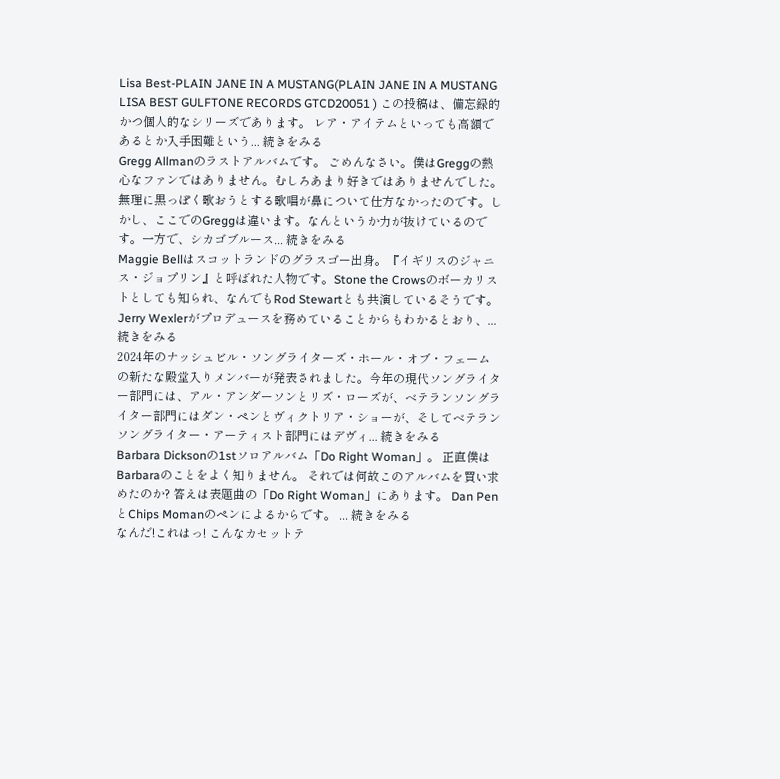Lisa Best-PLAIN JANE IN A MUSTANG(PLAIN JANE IN A MUSTANG LISA BEST GULFTONE RECORDS GTCD20051 ) この投稿は、備忘録的かつ個人的なシリーズであります。 レア・アイテムといっても高額であるとか入手困難という... 続きをみる
Gregg Allmanのラストアルバムです。 ごめんなさい。僕はGreggの熱心なファンではありません。むしろあまり好きではありませんでした。無理に黒っぽく歌おうとする歌唱が鼻について仕方なかったのです。しかし、ここでのGreggは違います。なんというか力が抜けているのです。一方で、シカゴブルース... 続きをみる
Maggie Bellはスコットランドのグラスゴー出身。『イギリスのジャニス・ジョプリン』と呼ばれた人物です。Stone the Crowsのボーカリストとしても知られ、なんでもRod Stewartとも共演しているそうです。Jerry Wexlerがプロデュースを務めていることからもわかるとおり、... 続きをみる
2024年のナッシュビル・ソングライターズ・ホール・オブ・フェームの新たな殿堂入りメンバーが発表されました。今年の現代ソングライター部門には、アル・アンダーソンとリズ・ローズが、ベテランソングライター部門にはダン・ペンとヴィクトリア・ショーが、そしてベテランソングライター・アーティスト部門にはデヴィ... 続きをみる
Barbara Dicksonの1stソロアルバム「Do Right Woman」。 正直僕はBarbaraのことをよく知りません。 それでは何故このアルバムを買い求めたのか? 答えは表題曲の「Do Right Woman」にあります。 Dan PenとChips Momanのペンによるからです。 ... 続きをみる
なんだ!これはっ! こんなカセットテ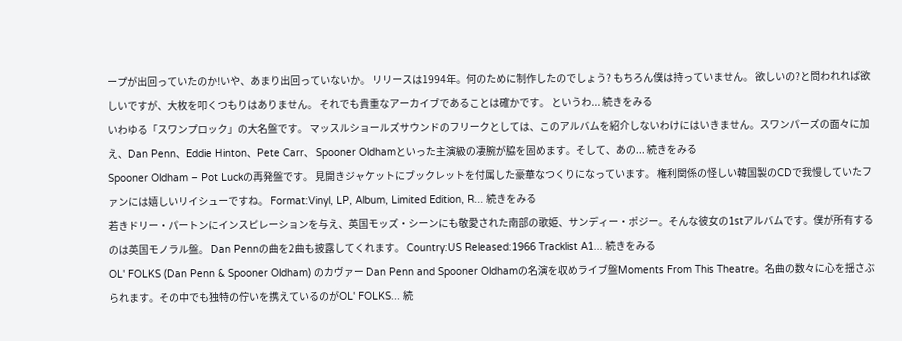ープが出回っていたのか!いや、あまり出回っていないか。 リリースは1994年。何のために制作したのでしょう? もちろん僕は持っていません。 欲しいの?と問われれば欲しいですが、大枚を叩くつもりはありません。 それでも貴重なアーカイブであることは確かです。 というわ... 続きをみる
いわゆる「スワンプロック」の大名盤です。 マッスルショールズサウンドのフリークとしては、このアルバムを紹介しないわけにはいきません。スワンパーズの面々に加え、Dan Penn、Eddie Hinton、Pete Carr、 Spooner Oldhamといった主演級の凄腕が脇を固めます。そして、あの... 続きをみる
Spooner Oldham – Pot Luckの再発盤です。 見開きジャケットにブックレットを付属した豪華なつくりになっています。 権利関係の怪しい韓国製のCDで我慢していたファンには嬉しいリイシューですね。 Format:Vinyl, LP, Album, Limited Edition, R... 続きをみる
若きドリー・パートンにインスピレーションを与え、英国モッズ・シーンにも敬愛された南部の歌姫、サンディー・ポジー。そんな彼女の1stアルバムです。僕が所有するのは英国モノラル盤。 Dan Pennの曲を2曲も披露してくれます。 Country:US Released:1966 Tracklist A1... 続きをみる
OL' FOLKS (Dan Penn & Spooner Oldham) のカヴァー Dan Penn and Spooner Oldhamの名演を収めライブ盤Moments From This Theatre。名曲の数々に心を揺さぶられます。その中でも独特の佇いを携えているのがOL' FOLKS... 続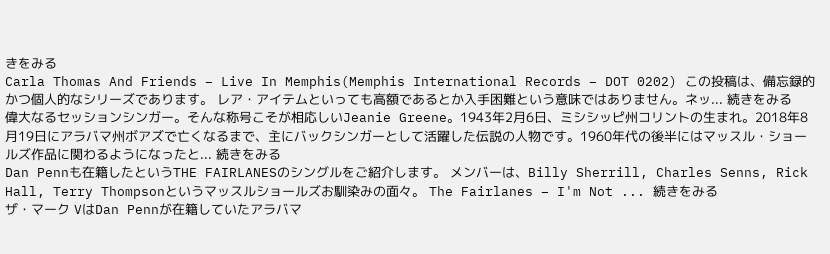きをみる
Carla Thomas And Friends – Live In Memphis(Memphis International Records – DOT 0202) この投稿は、備忘録的かつ個人的なシリーズであります。 レア・アイテムといっても高額であるとか入手困難という意味ではありません。ネッ... 続きをみる
偉大なるセッションシンガー。そんな称号こそが相応しいJeanie Greene。1943年2月6日、ミシシッピ州コリントの生まれ。2018年8月19日にアラバマ州ボアズで亡くなるまで、主にバックシンガーとして活躍した伝説の人物です。1960年代の後半にはマッスル・ショールズ作品に関わるようになったと... 続きをみる
Dan Pennも在籍したというTHE FAIRLANESのシングルをご紹介します。 メンバーは、Billy Sherrill, Charles Senns, Rick Hall, Terry Thompsonというマッスルショールズお馴染みの面々。 The Fairlanes – I'm Not ... 続きをみる
ザ・マーク VはDan Pennが在籍していたアラバマ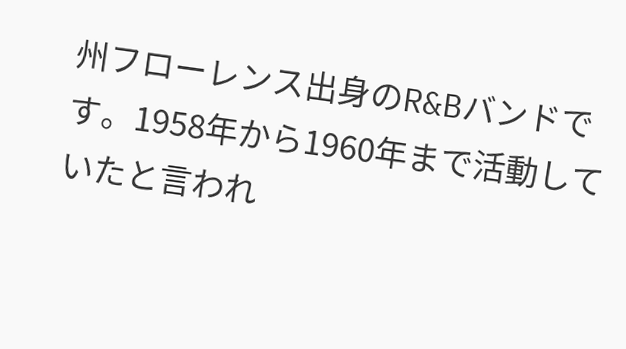州フローレンス出身のR&Bバンドです。1958年から1960年まで活動していたと言われ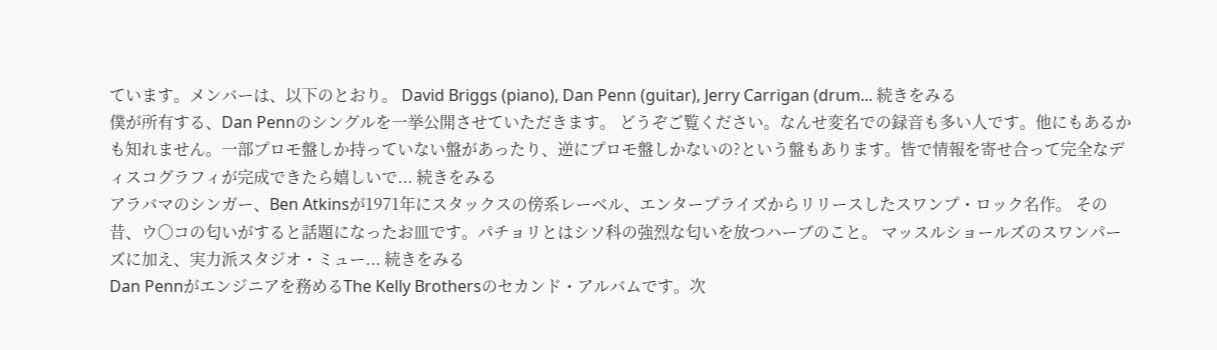ています。メンバーは、以下のとおり。 David Briggs (piano), Dan Penn (guitar), Jerry Carrigan (drum... 続きをみる
僕が所有する、Dan Pennのシングルを一挙公開させていただきます。 どうぞご覧ください。なんせ変名での録音も多い人です。他にもあるかも知れません。一部プロモ盤しか持っていない盤があったり、逆にプロモ盤しかないの?という盤もあります。皆で情報を寄せ合って完全なディスコグラフィが完成できたら嬉しいで... 続きをみる
アラバマのシンガー、Ben Atkinsが1971年にスタックスの傍系レーベル、エンタープライズからリリースしたスワンプ・ロック名作。 その昔、ウ〇コの匂いがすると話題になったお皿です。パチョリとはシソ科の強烈な匂いを放つハーブのこと。 マッスルショールズのスワンパーズに加え、実力派スタジオ・ミュー... 続きをみる
Dan Pennがエンジニアを務めるThe Kelly Brothersのセカンド・アルバムです。次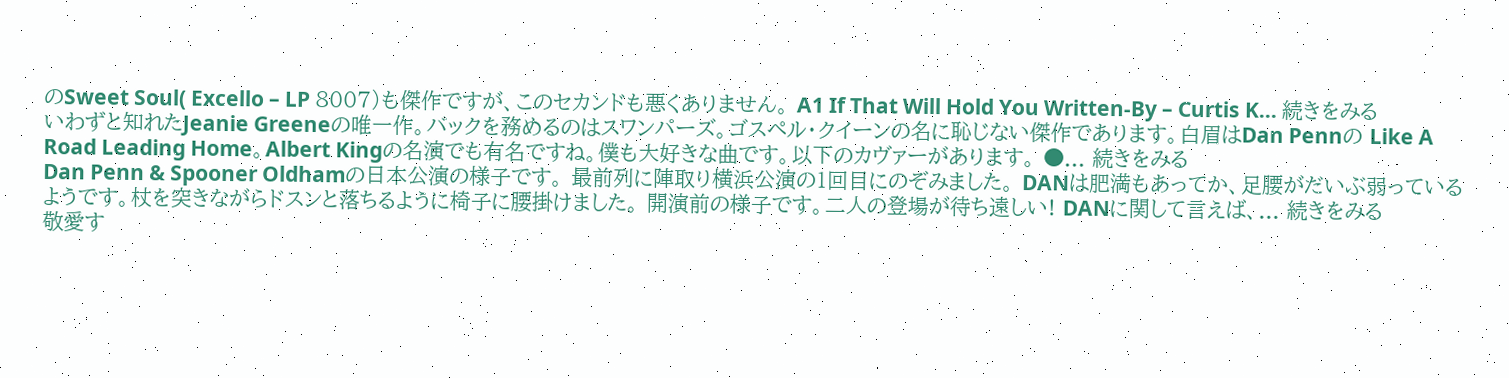のSweet Soul( Excello – LP 8007)も傑作ですが、このセカンドも悪くありません。 A1 If That Will Hold You Written-By – Curtis K... 続きをみる
いわずと知れたJeanie Greeneの唯一作。バックを務めるのはスワンパーズ。ゴスペル・クイーンの名に恥じない傑作であります。白眉はDan Pennの Like A Road Leading Home。Albert Kingの名演でも有名ですね。僕も大好きな曲です。以下のカヴァーがあります。 ●... 続きをみる
Dan Penn & Spooner Oldhamの日本公演の様子です。 最前列に陣取り横浜公演の1回目にのぞみました。 DANは肥満もあってか、足腰がだいぶ弱っているようです。杖を突きながらドスンと落ちるように椅子に腰掛けました。 開演前の様子です。二人の登場が待ち遠しい! DANに関して言えば、... 続きをみる
敬愛す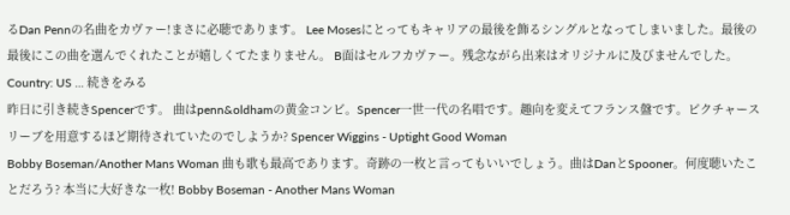るDan Pennの名曲をカヴァー!まさに必聴であります。 Lee Mosesにとってもキャリアの最後を飾るシングルとなってしまいました。最後の最後にこの曲を選んでくれたことが嬉しくてたまりません。 B面はセルフカヴァー。残念ながら出来はオリジナルに及びませんでした。 Country: US ... 続きをみる
昨日に引き続きSpencerです。 曲はpenn&oldhamの黄金コンビ。Spencer一世一代の名唱です。趣向を変えてフランス盤です。ピクチャースリーブを用意するほど期待されていたのでしようか? Spencer Wiggins - Uptight Good Woman
Bobby Boseman/Another Mans Woman 曲も歌も最高であります。奇跡の一枚と言ってもいいでしょう。曲はDanとSpooner。何度聴いたことだろう? 本当に大好きな一枚! Bobby Boseman - Another Mans Woman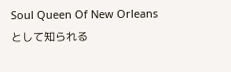Soul Queen Of New Orleansとして知られる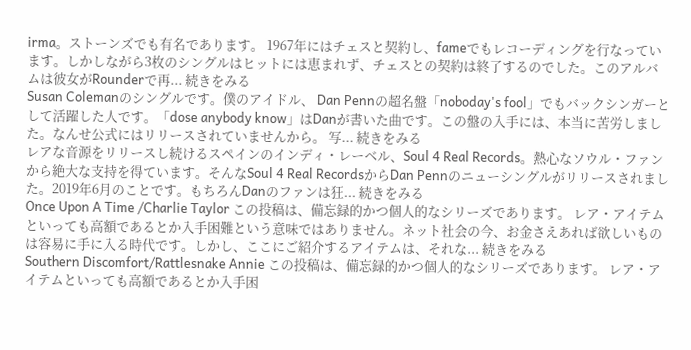irma。ストーンズでも有名であります。 1967年にはチェスと契約し、fameでもレコーディングを行なっています。しかしながら3枚のシングルはヒットには恵まれず、チェスとの契約は終了するのでした。このアルバムは彼女がRounderで再... 続きをみる
Susan Colemanのシングルです。僕のアイドル、 Dan Pennの超名盤「noboday's fool」でもバックシンガーとして活躍した人です。「dose anybody know」はDanが書いた曲です。この盤の入手には、本当に苦労しました。なんせ公式にはリリースされていませんから。 写... 続きをみる
レアな音源をリリースし続けるスペインのインディ・レーベル、Soul 4 Real Records。熱心なソウル・ファンから絶大な支持を得ています。そんなSoul 4 Real RecordsからDan Pennのニューシングルがリリースされました。2019年6月のことです。もちろんDanのファンは狂... 続きをみる
Once Upon A Time /Charlie Taylor この投稿は、備忘録的かつ個人的なシリーズであります。 レア・アイテムといっても高額であるとか入手困難という意味ではありません。ネット社会の今、お金さえあれば欲しいものは容易に手に入る時代です。しかし、ここにご紹介するアイテムは、それな... 続きをみる
Southern Discomfort/Rattlesnake Annie この投稿は、備忘録的かつ個人的なシリーズであります。 レア・アイテムといっても高額であるとか入手困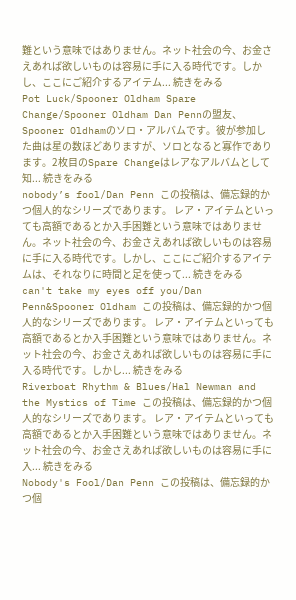難という意味ではありません。ネット社会の今、お金さえあれば欲しいものは容易に手に入る時代です。しかし、ここにご紹介するアイテム... 続きをみる
Pot Luck/Spooner Oldham Spare Change/Spooner Oldham Dan Pennの盟友、Spooner Oldhamのソロ・アルバムです。彼が参加した曲は星の数ほどありますが、ソロとなると寡作であります。2枚目のSpare Changeはレアなアルバムとして知... 続きをみる
nobody’s fool/Dan Penn この投稿は、備忘録的かつ個人的なシリーズであります。 レア・アイテムといっても高額であるとか入手困難という意味ではありません。ネット社会の今、お金さえあれば欲しいものは容易に手に入る時代です。しかし、ここにご紹介するアイテムは、それなりに時間と足を使って... 続きをみる
can't take my eyes off you/Dan Penn&Spooner Oldham この投稿は、備忘録的かつ個人的なシリーズであります。 レア・アイテムといっても高額であるとか入手困難という意味ではありません。ネット社会の今、お金さえあれば欲しいものは容易に手に入る時代です。しかし... 続きをみる
Riverboat Rhythm & Blues/Hal Newman and the Mystics of Time この投稿は、備忘録的かつ個人的なシリーズであります。 レア・アイテムといっても高額であるとか入手困難という意味ではありません。ネット社会の今、お金さえあれば欲しいものは容易に手に入... 続きをみる
Nobody's Fool/Dan Penn この投稿は、備忘録的かつ個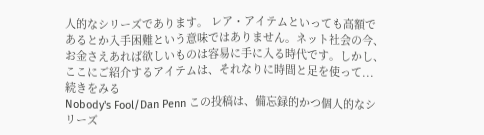人的なシリーズであります。 レア・アイテムといっても高額であるとか入手困難という意味ではありません。ネット社会の今、お金さえあれば欲しいものは容易に手に入る時代です。しかし、ここにご紹介するアイテムは、それなりに時間と足を使って... 続きをみる
Nobody's Fool/Dan Penn この投稿は、備忘録的かつ個人的なシリーズ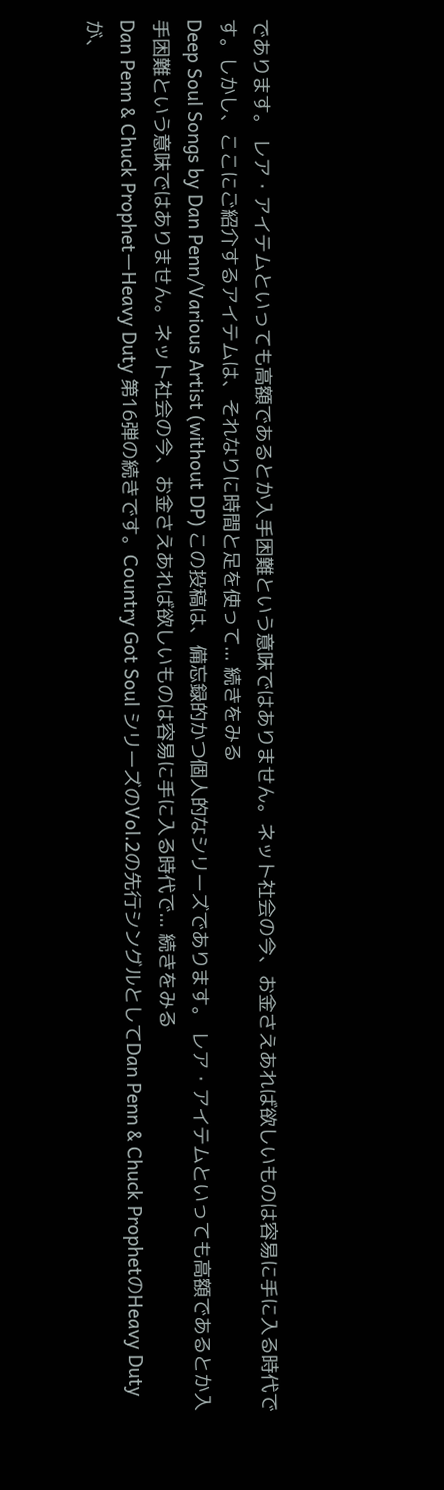であります。 レア・アイテムといっても高額であるとか入手困難という意味ではありません。ネット社会の今、お金さえあれば欲しいものは容易に手に入る時代です。しかし、ここにご紹介するアイテムは、それなりに時間と足を使って... 続きをみる
Deep Soul Songs by Dan Penn/Various Artist (without DP) この投稿は、備忘録的かつ個人的なシリーズであります。 レア・アイテムといっても高額であるとか入手困難という意味ではありません。ネット社会の今、お金さえあれば欲しいものは容易に手に入る時代で... 続きをみる
Dan Penn & Chuck ProphetーHeavy Duty 第16弾の続きです。Country Got Soul シリーズのVol.2の先行シングルとしてDan Penn & Chuck ProphetのHeavy Dutyが、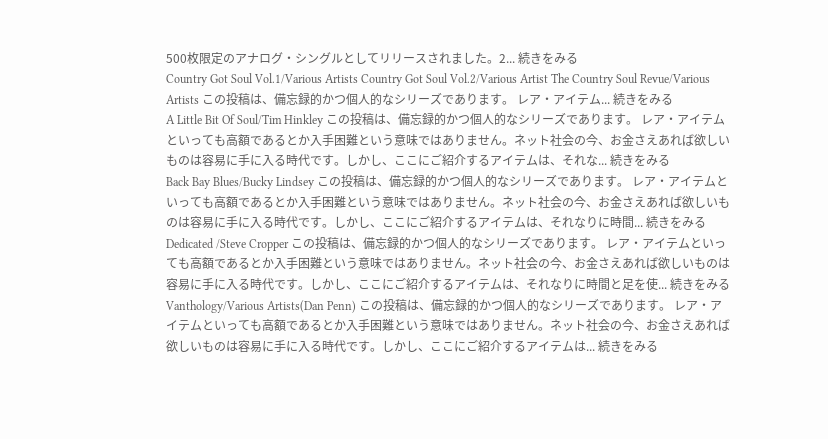500枚限定のアナログ・シングルとしてリリースされました。2... 続きをみる
Country Got Soul Vol.1/Various Artists Country Got Soul Vol.2/Various Artist The Country Soul Revue/Various Artists この投稿は、備忘録的かつ個人的なシリーズであります。 レア・アイテム... 続きをみる
A Little Bit Of Soul/Tim Hinkley この投稿は、備忘録的かつ個人的なシリーズであります。 レア・アイテムといっても高額であるとか入手困難という意味ではありません。ネット社会の今、お金さえあれば欲しいものは容易に手に入る時代です。しかし、ここにご紹介するアイテムは、それな... 続きをみる
Back Bay Blues/Bucky Lindsey この投稿は、備忘録的かつ個人的なシリーズであります。 レア・アイテムといっても高額であるとか入手困難という意味ではありません。ネット社会の今、お金さえあれば欲しいものは容易に手に入る時代です。しかし、ここにご紹介するアイテムは、それなりに時間... 続きをみる
Dedicated /Steve Cropper この投稿は、備忘録的かつ個人的なシリーズであります。 レア・アイテムといっても高額であるとか入手困難という意味ではありません。ネット社会の今、お金さえあれば欲しいものは容易に手に入る時代です。しかし、ここにご紹介するアイテムは、それなりに時間と足を使... 続きをみる
Vanthology/Various Artists(Dan Penn) この投稿は、備忘録的かつ個人的なシリーズであります。 レア・アイテムといっても高額であるとか入手困難という意味ではありません。ネット社会の今、お金さえあれば欲しいものは容易に手に入る時代です。しかし、ここにご紹介するアイテムは... 続きをみる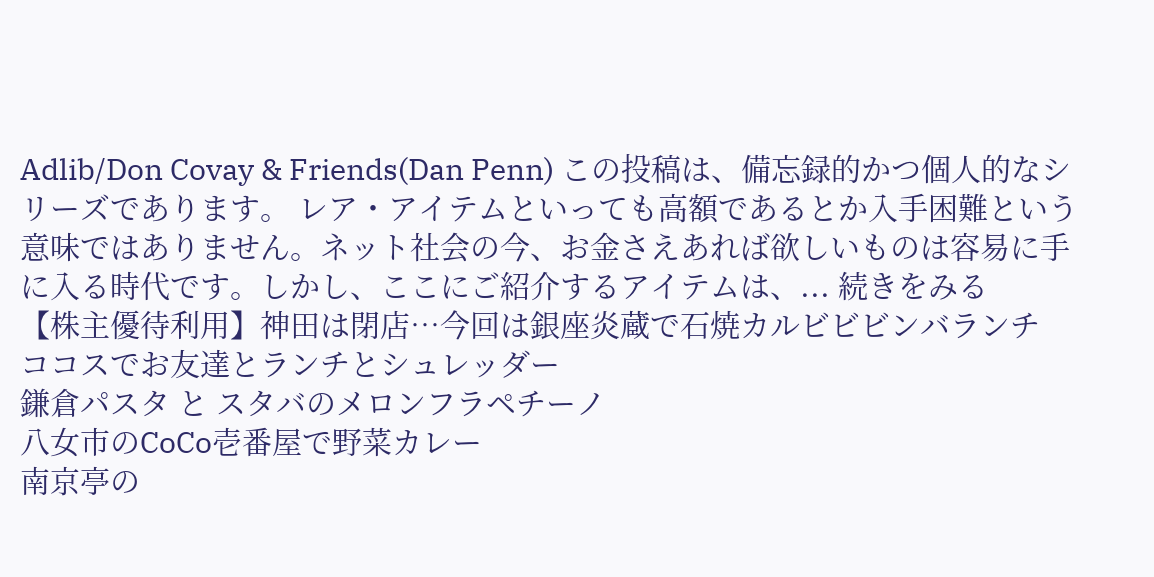Adlib/Don Covay & Friends(Dan Penn) この投稿は、備忘録的かつ個人的なシリーズであります。 レア・アイテムといっても高額であるとか入手困難という意味ではありません。ネット社会の今、お金さえあれば欲しいものは容易に手に入る時代です。しかし、ここにご紹介するアイテムは、... 続きをみる
【株主優待利用】神田は閉店…今回は銀座炎蔵で石焼カルビビビンバランチ
ココスでお友達とランチとシュレッダー
鎌倉パスタ と スタバのメロンフラペチーノ
八女市のCoCo壱番屋で野菜カレー
南京亭の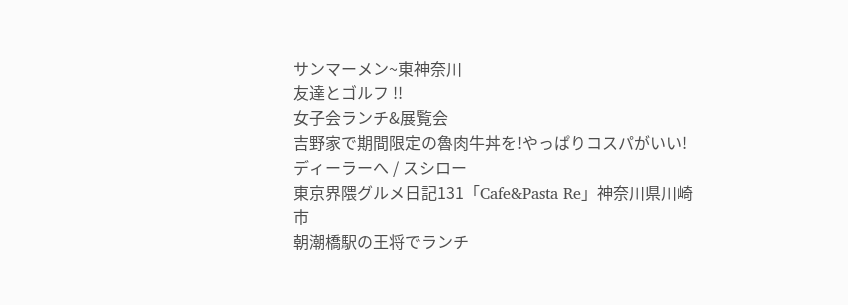サンマーメン~東神奈川
友達とゴルフ !!
女子会ランチ&展覧会
吉野家で期間限定の魯肉牛丼を!やっぱりコスパがいい!
ディーラーへ / スシロー
東京界隈グルメ日記131「Cafe&Pasta Re」神奈川県川崎市
朝潮橋駅の王将でランチ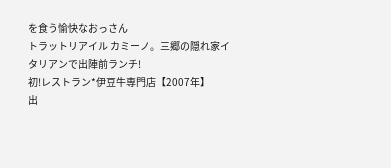を食う愉快なおっさん
トラットリアイル カミーノ。三郷の隠れ家イタリアンで出陣前ランチ!
初!レストラン*伊豆牛専門店【2007年】
出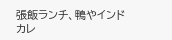張飯ランチ、鴨やインドカレ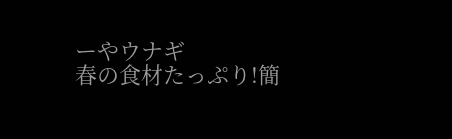ーやウナギ
春の食材たっぷり!簡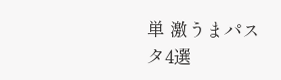単 激うまパスタ4選